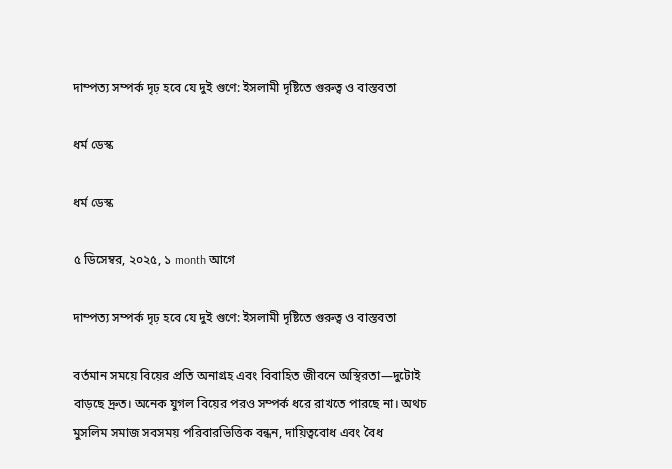দাম্পত্য সম্পর্ক দৃঢ় হবে যে দুই গুণে: ইসলামী দৃষ্টিতে গুরুত্ব ও বাস্তবতা

ধর্ম ডেস্ক

ধর্ম ডেস্ক

৫ ডিসেম্বর, ২০২৫, ১ month আগে

দাম্পত্য সম্পর্ক দৃঢ় হবে যে দুই গুণে: ইসলামী দৃষ্টিতে গুরুত্ব ও বাস্তবতা

বর্তমান সময়ে বিয়ের প্রতি অনাগ্রহ এবং বিবাহিত জীবনে অস্থিরতা—দুটোই বাড়ছে দ্রুত। অনেক যুগল বিয়ের পরও সম্পর্ক ধরে রাখতে পারছে না। অথচ মুসলিম সমাজ সবসময় পরিবারভিত্তিক বন্ধন, দায়িত্ববোধ এবং বৈধ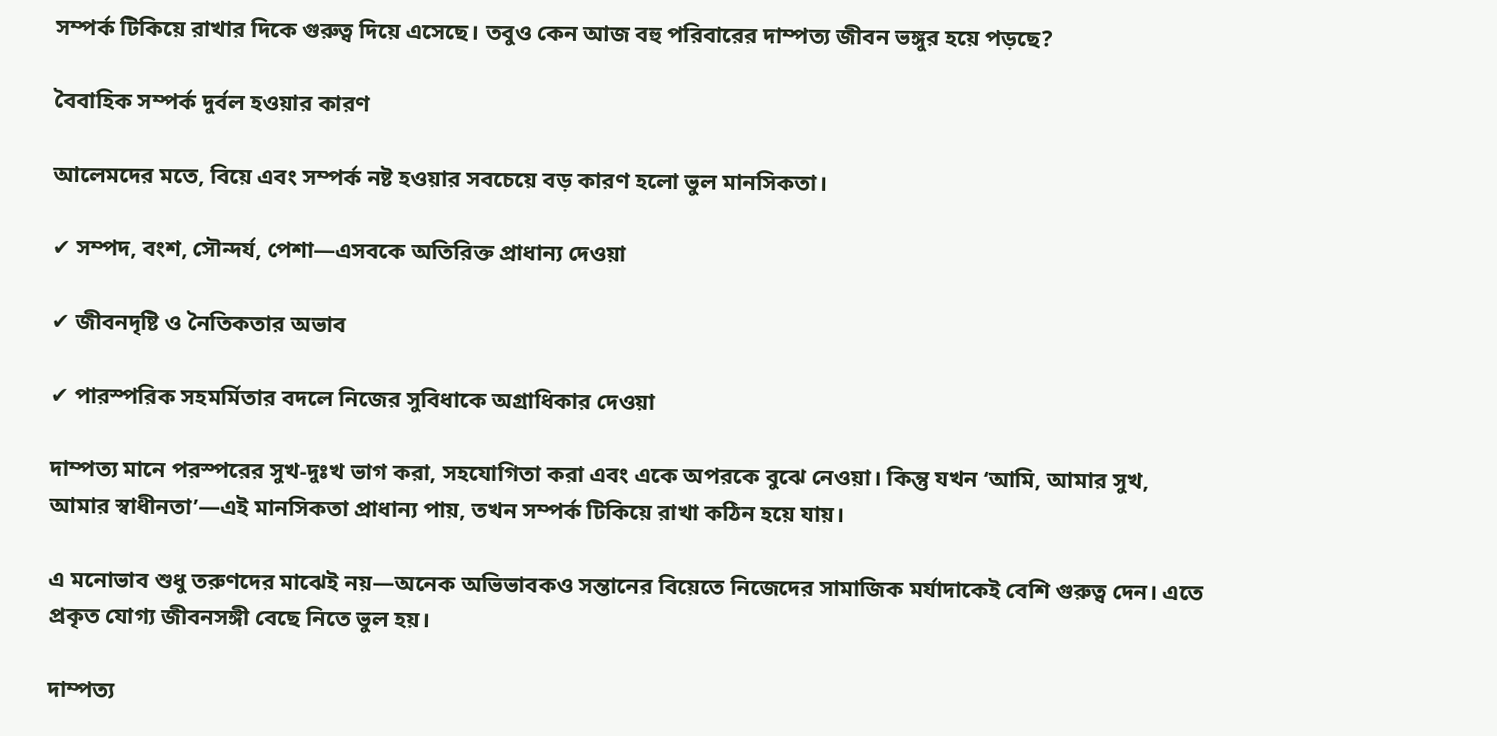সম্পর্ক টিকিয়ে রাখার দিকে গুরুত্ব দিয়ে এসেছে। তবুও কেন আজ বহু পরিবারের দাম্পত্য জীবন ভঙ্গুর হয়ে পড়ছে?

বৈবাহিক সম্পর্ক দুর্বল হওয়ার কারণ

আলেমদের মতে, বিয়ে এবং সম্পর্ক নষ্ট হওয়ার সবচেয়ে বড় কারণ হলো ভুল মানসিকতা।

✔ সম্পদ, বংশ, সৌন্দর্য, পেশা—এসবকে অতিরিক্ত প্রাধান্য দেওয়া

✔ জীবনদৃষ্টি ও নৈতিকতার অভাব

✔ পারস্পরিক সহমর্মিতার বদলে নিজের সুবিধাকে অগ্রাধিকার দেওয়া

দাম্পত্য মানে পরস্পরের সুখ-দুঃখ ভাগ করা, সহযোগিতা করা এবং একে অপরকে বুঝে নেওয়া। কিন্তু যখন ‘আমি, আমার সুখ, আমার স্বাধীনতা’—এই মানসিকতা প্রাধান্য পায়, তখন সম্পর্ক টিকিয়ে রাখা কঠিন হয়ে যায়।

এ মনোভাব শুধু তরুণদের মাঝেই নয়—অনেক অভিভাবকও সন্তানের বিয়েতে নিজেদের সামাজিক মর্যাদাকেই বেশি গুরুত্ব দেন। এতে প্রকৃত যোগ্য জীবনসঙ্গী বেছে নিতে ভুল হয়।

দাম্পত্য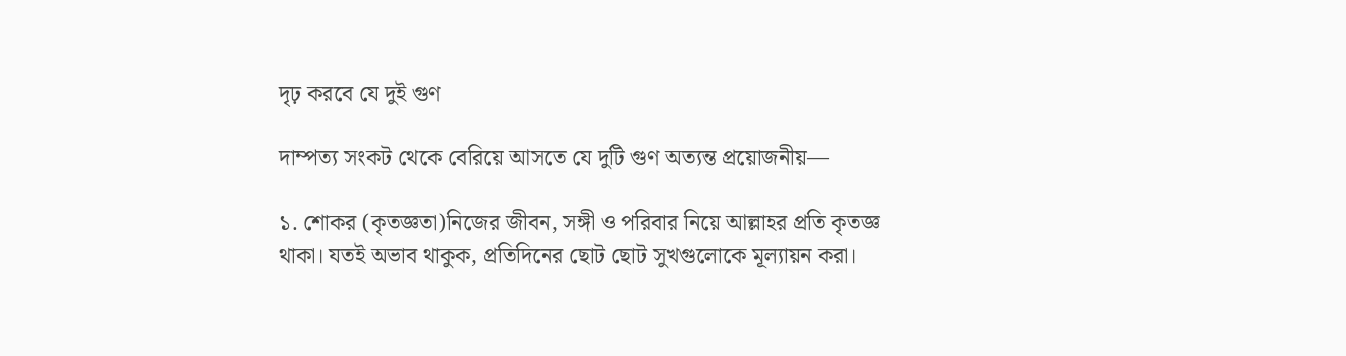দৃঢ় করবে যে দুই গুণ

দাম্পত্য সংকট থেকে বেরিয়ে আসতে যে দুটি গুণ অত্যন্ত প্রয়োজনীয়—

১. শোকর (কৃতজ্ঞতা)নিজের জীবন, সঙ্গী ও পরিবার নিয়ে আল্লাহর প্রতি কৃতজ্ঞ থাকা। যতই অভাব থাকুক, প্রতিদিনের ছোট ছোট সুখগুলোকে মূল্যায়ন করা।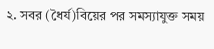২. সবর (ধৈর্য)বিয়ের পর সমস্যাযুক্ত সময়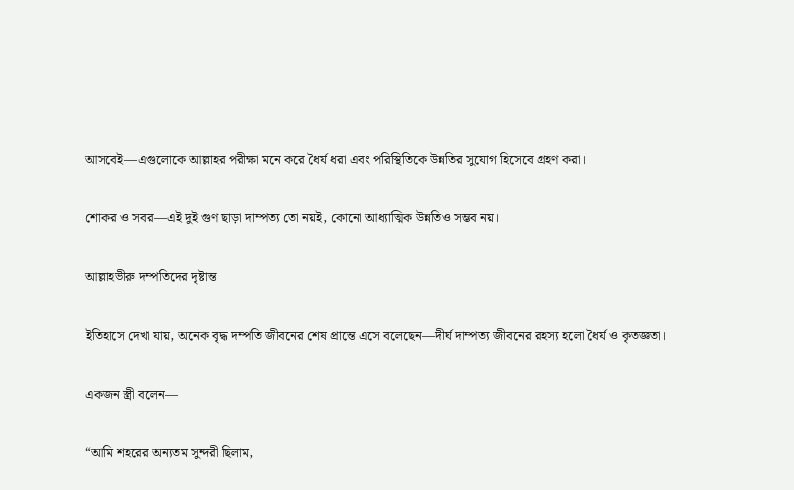আসবেই—এগুলোকে আল্লাহর পরীক্ষা মনে করে ধৈর্য ধরা এবং পরিস্থিতিকে উন্নতির সুযোগ হিসেবে গ্রহণ করা।

শোকর ও সবর—এই দুই গুণ ছাড়া দাম্পত্য তো নয়ই, কোনো আধ্যাত্মিক উন্নতিও সম্ভব নয়।

আল্লাহভীরু দম্পতিদের দৃষ্টান্ত

ইতিহাসে দেখা যায়, অনেক বৃদ্ধ দম্পতি জীবনের শেষ প্রান্তে এসে বলেছেন—দীর্ঘ দাম্পত্য জীবনের রহস্য হলো ধৈর্য ও কৃতজ্ঞতা।

একজন স্ত্রী বলেন—

“আমি শহরের অন্যতম সুন্দরী ছিলাম,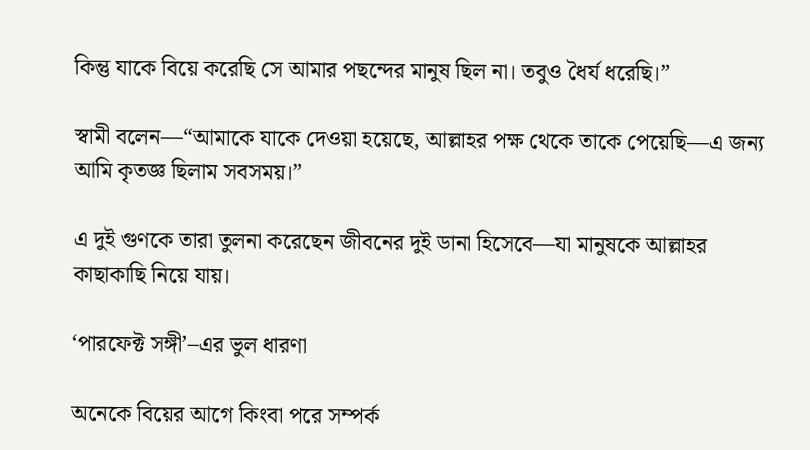কিন্তু যাকে বিয়ে করেছি সে আমার পছন্দের মানুষ ছিল না। তবুও ধৈর্য ধরেছি।”

স্বামী বলেন—“আমাকে যাকে দেওয়া হয়েছে, আল্লাহর পক্ষ থেকে তাকে পেয়েছি—এ জন্য আমি কৃতজ্ঞ ছিলাম সবসময়।”

এ দুই গুণকে তারা তুলনা করেছেন জীবনের দুই ডানা হিসেবে—যা মানুষকে আল্লাহর কাছাকাছি নিয়ে যায়।

‘পারফেক্ট সঙ্গী’–এর ভুল ধারণা

অনেকে বিয়ের আগে কিংবা পরে সম্পর্ক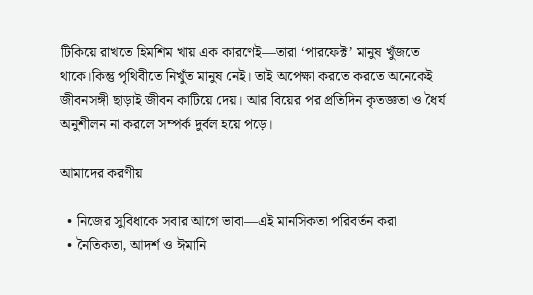টিকিয়ে রাখতে হিমশিম খায় এক কারণেই—তারা ‘পারফেক্ট’ মানুষ খুঁজতে থাকে।কিন্তু পৃথিবীতে নিখুঁত মানুষ নেই। তাই অপেক্ষা করতে করতে অনেকেই জীবনসঙ্গী ছাড়াই জীবন কাটিয়ে দেয়। আর বিয়ের পর প্রতিদিন কৃতজ্ঞতা ও ধৈর্য অনুশীলন না করলে সম্পর্ক দুর্বল হয়ে পড়ে।

আমাদের করণীয়

  • নিজের সুবিধাকে সবার আগে ভাবা—এই মানসিকতা পরিবর্তন করা
  • নৈতিকতা, আদর্শ ও ঈমানি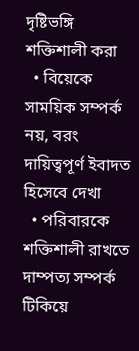দৃষ্টিভঙ্গি শক্তিশালী করা
  • বিয়েকে সাময়িক সম্পর্ক নয়, বরং দায়িত্বপূর্ণ ইবাদত হিসেবে দেখা
  • পরিবারকে শক্তিশালী রাখতে দাম্পত্য সম্পর্ক টিকিয়ে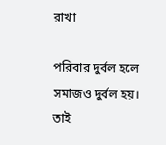রাখা

পরিবার দুর্বল হলে সমাজও দুর্বল হয়। তাই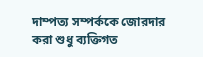দাম্পত্য সম্পর্ককে জোরদার করা শুধু ব্যক্তিগত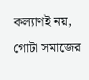কল্যাণই নয়, গোটা সমাজের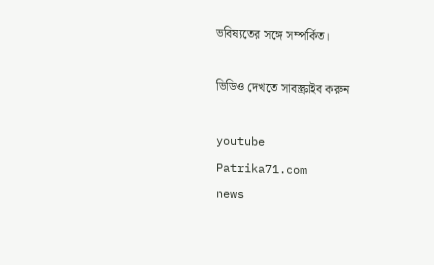ভবিষ্যতের সঙ্গে সম্পর্কিত।

ভিডিও দেখতে সাবস্ক্রাইব করুন

youtube
Patrika71.com
news